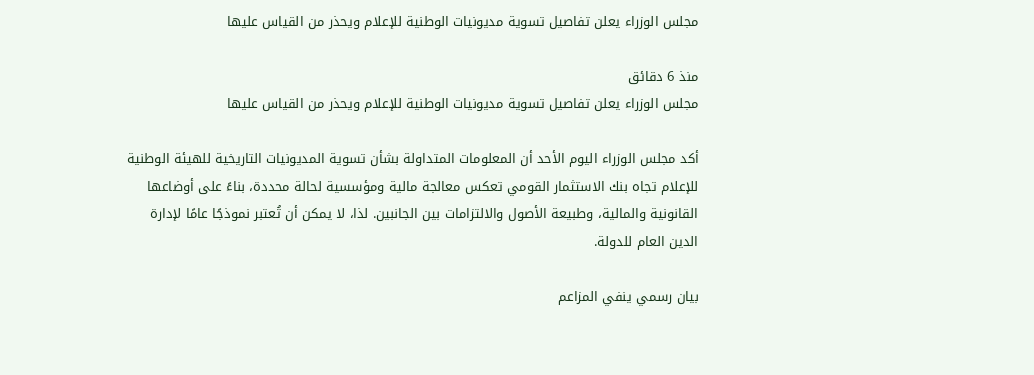مجلس الوزراء يعلن تفاصيل تسوية مديونيات الوطنية للإعلام ويحذر من القياس عليها

منذ 6 دقائق
مجلس الوزراء يعلن تفاصيل تسوية مديونيات الوطنية للإعلام ويحذر من القياس عليها

أكد مجلس الوزراء اليوم الأحد أن المعلومات المتداولة بشأن تسوية المديونيات التاريخية للهيئة الوطنية للإعلام تجاه بنك الاستثمار القومي تعكس معالجة مالية ومؤسسية لحالة محددة، بناءً على أوضاعها القانونية والمالية، وطبيعة الأصول والالتزامات بين الجانبين. لذا، لا يمكن أن تُعتبر نموذجًا عامًا لإدارة الدين العام للدولة.

بيان رسمي ينفي المزاعم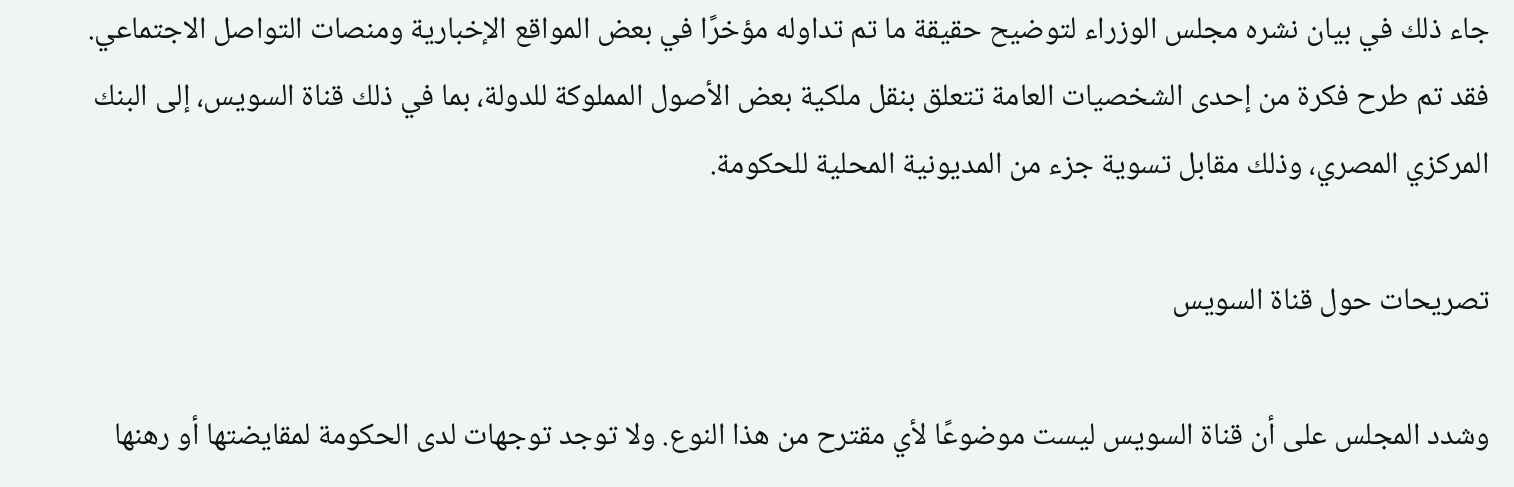جاء ذلك في بيان نشره مجلس الوزراء لتوضيح حقيقة ما تم تداوله مؤخرًا في بعض المواقع الإخبارية ومنصات التواصل الاجتماعي. فقد تم طرح فكرة من إحدى الشخصيات العامة تتعلق بنقل ملكية بعض الأصول المملوكة للدولة، بما في ذلك قناة السويس، إلى البنك المركزي المصري، وذلك مقابل تسوية جزء من المديونية المحلية للحكومة.

تصريحات حول قناة السويس

وشدد المجلس على أن قناة السويس ليست موضوعًا لأي مقترح من هذا النوع. ولا توجد توجهات لدى الحكومة لمقايضتها أو رهنها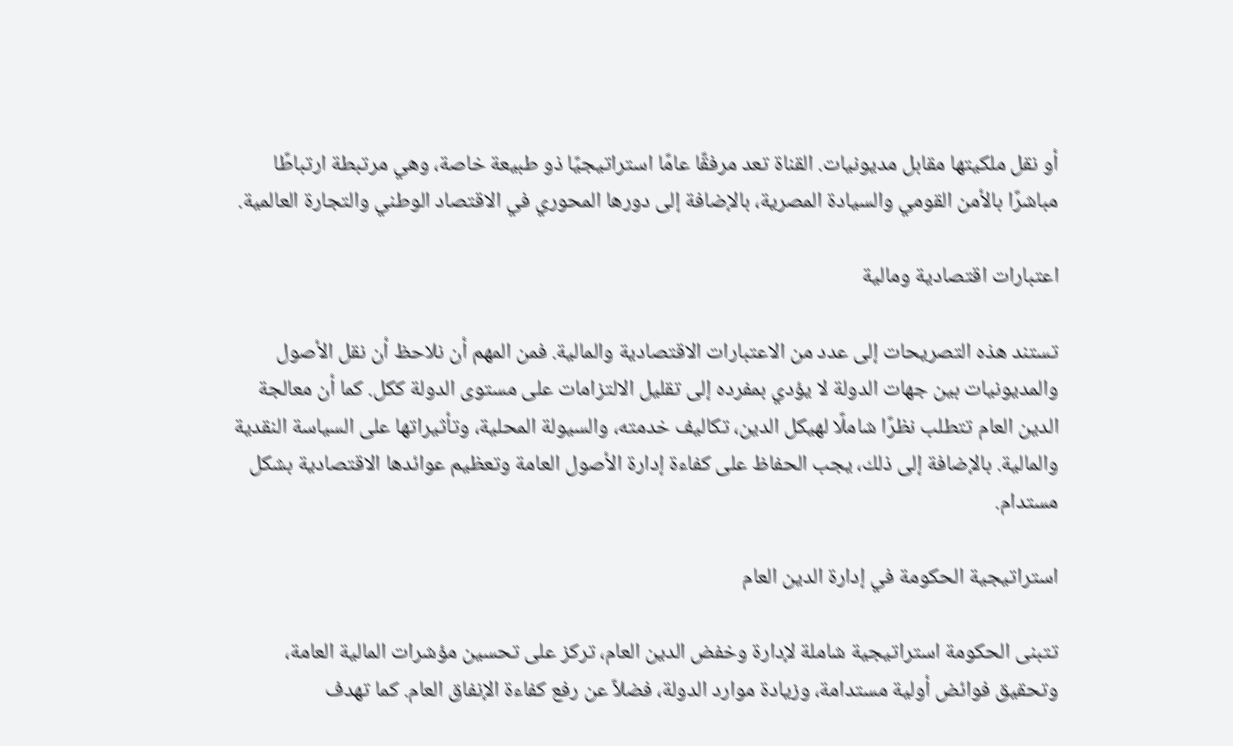أو نقل ملكيتها مقابل مديونيات. القناة تعد مرفقًا عامًا استراتيجيًا ذو طبيعة خاصة، وهي مرتبطة ارتباطًا مباشرًا بالأمن القومي والسيادة المصرية، بالإضافة إلى دورها المحوري في الاقتصاد الوطني والتجارة العالمية.

اعتبارات اقتصادية ومالية

تستند هذه التصريحات إلى عدد من الاعتبارات الاقتصادية والمالية. فمن المهم أن نلاحظ أن نقل الأصول والمديونيات بين جهات الدولة لا يؤدي بمفرده إلى تقليل الالتزامات على مستوى الدولة ككل. كما أن معالجة الدين العام تتطلب نظرًا شاملًا لهيكل الدين، تكاليف خدمته، والسيولة المحلية، وتأثيراتها على السياسة النقدية والمالية. بالإضافة إلى ذلك، يجب الحفاظ على كفاءة إدارة الأصول العامة وتعظيم عوائدها الاقتصادية بشكل مستدام.

استراتيجية الحكومة في إدارة الدين العام

تتبنى الحكومة استراتيجية شاملة لإدارة وخفض الدين العام، تركز على تحسين مؤشرات المالية العامة، وتحقيق فوائض أولية مستدامة، وزيادة موارد الدولة، فضلاً عن رفع كفاءة الإنفاق العام. كما تهدف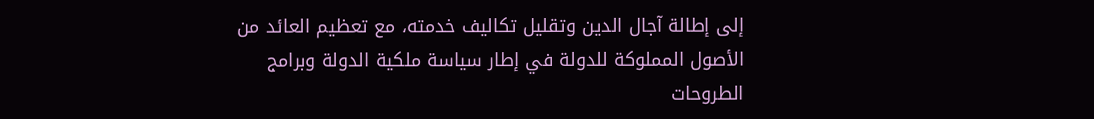إلى إطالة آجال الدين وتقليل تكاليف خدمته، مع تعظيم العائد من الأصول المملوكة للدولة في إطار سياسة ملكية الدولة وبرامج الطروحات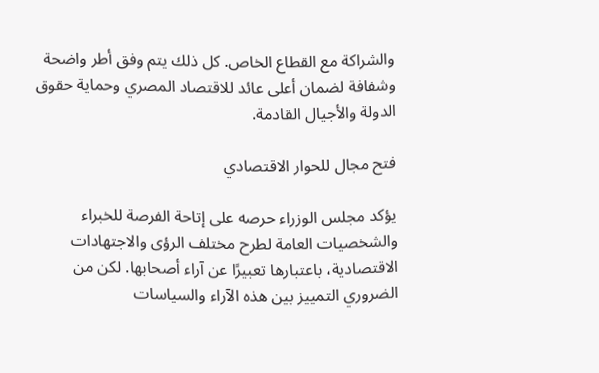والشراكة مع القطاع الخاص. كل ذلك يتم وفق أطر واضحة وشفافة لضمان أعلى عائد للاقتصاد المصري وحماية حقوق الدولة والأجيال القادمة.

فتح مجال للحوار الاقتصادي

يؤكد مجلس الوزراء حرصه على إتاحة الفرصة للخبراء والشخصيات العامة لطرح مختلف الرؤى والاجتهادات الاقتصادية، باعتبارها تعبيرًا عن آراء أصحابها. لكن من الضروري التمييز بين هذه الآراء والسياسات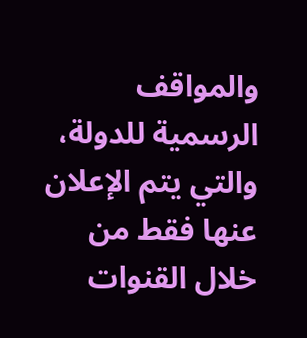والمواقف الرسمية للدولة، والتي يتم الإعلان عنها فقط من خلال القنوات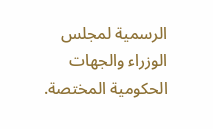الرسمية لمجلس الوزراء والجهات الحكومية المختصة.